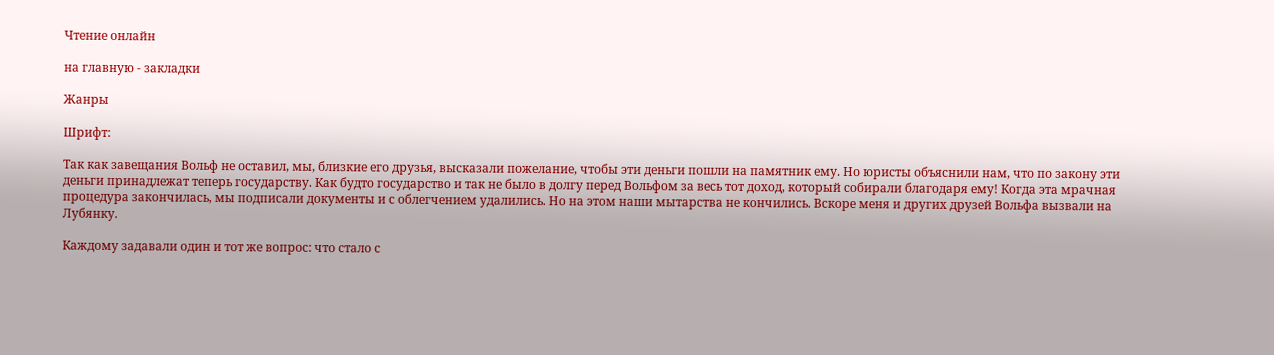Чтение онлайн

на главную - закладки

Жанры

Шрифт:

Так как завещания Вольф не оставил, мы, близкие его друзья, высказали пожелание, чтобы эти деньги пошли на памятник ему. Но юристы объяснили нам, что по закону эти деньги принадлежат теперь государству. Как будто государство и так не было в долгу перед Вольфом за весь тот доход, который собирали благодаря ему! Когда эта мрачная процедура закончилась, мы подписали документы и с облегчением удалились. Но на этом наши мытарства не кончились. Вскоре меня и других друзей Вольфа вызвали на Лубянку.

Каждому задавали один и тот же вопрос: что стало с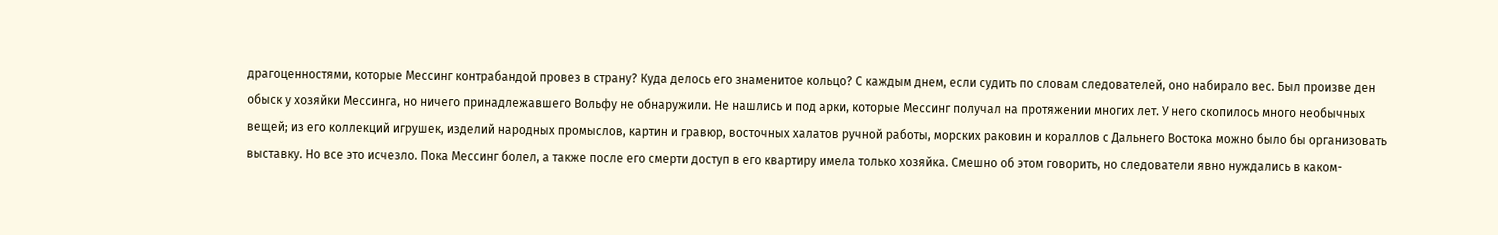драгоценностями, которые Мессинг контрабандой провез в страну? Куда делось его знаменитое кольцо? С каждым днем, если судить по словам следователей, оно набирало вес. Был произве ден обыск у хозяйки Мессинга, но ничего принадлежавшего Вольфу не обнаружили. Не нашлись и под арки, которые Мессинг получал на протяжении многих лет. У него скопилось много необычных вещей; из его коллекций игрушек, изделий народных промыслов, картин и гравюр, восточных халатов ручной работы, морских раковин и кораллов с Дальнего Востока можно было бы организовать выставку. Но все это исчезло. Пока Мессинг болел, а также после его смерти доступ в его квартиру имела только хозяйка. Смешно об этом говорить, но следователи явно нуждались в каком-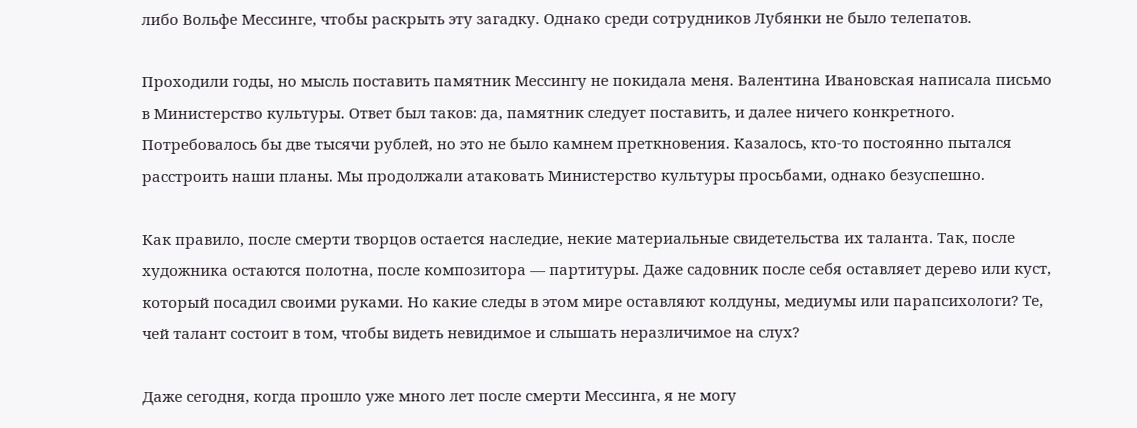либо Вольфе Мессинге, чтобы раскрыть эту загадку. Однако среди сотрудников Лубянки не было телепатов.

Проходили годы, но мысль поставить памятник Мессингу не покидала меня. Валентина Ивановская написала письмо в Министерство культуры. Ответ был таков: да, памятник следует поставить, и далее ничего конкретного. Потребовалось бы две тысячи рублей, но это не было камнем преткновения. Казалось, кто-то постоянно пытался расстроить наши планы. Мы продолжали атаковать Министерство культуры просьбами, однако безуспешно.

Как правило, после смерти творцов остается наследие, некие материальные свидетельства их таланта. Так, после художника остаются полотна, после композитора — партитуры. Даже садовник после себя оставляет дерево или куст, который посадил своими руками. Но какие следы в этом мире оставляют колдуны, медиумы или парапсихологи? Те, чей талант состоит в том, чтобы видеть невидимое и слышать неразличимое на слух?

Даже сегодня, когда прошло уже много лет после смерти Мессинга, я не могу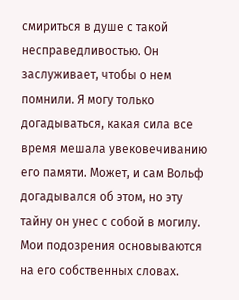смириться в душе с такой несправедливостью. Он заслуживает, чтобы о нем помнили. Я могу только догадываться, какая сила все время мешала увековечиванию его памяти. Может, и сам Вольф догадывался об этом, но эту тайну он унес с собой в могилу. Мои подозрения основываются на его собственных словах.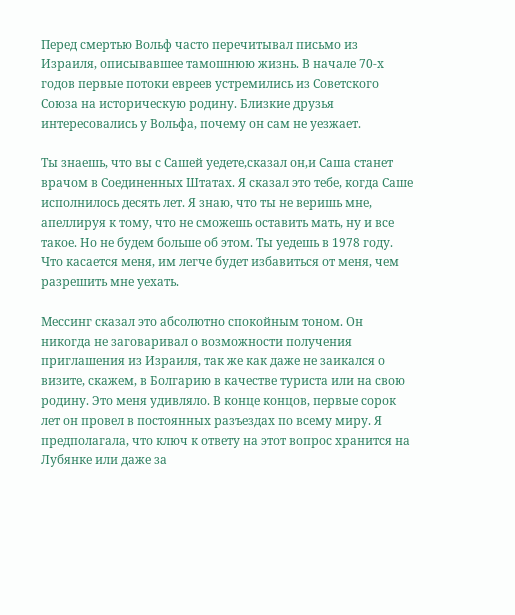Перед смертью Вольф часто перечитывал письмо из Израиля, описывавшее тамошнюю жизнь. В начале 70-х годов первые потоки евреев устремились из Советского Союза на историческую родину. Близкие друзья интересовались у Вольфа, почему он сам не уезжает.

Ты знаешь, что вы с Сашей уедете,сказал он,и Саша станет врачом в Соединенных Штатах. Я сказал это тебе, когда Саше исполнилось десять лет. Я знаю, что ты не веришь мне, апеллируя к тому, что не сможешь оставить мать, ну и все такое. Но не будем больше об этом. Ты уедешь в 1978 году. Что касается меня, им легче будет избавиться от меня, чем разрешить мне уехать.

Мессинг сказал это абсолютно спокойным тоном. Он никогда не заговаривал о возможности получения приглашения из Израиля, так же как даже не заикался о визите, скажем, в Болгарию в качестве туриста или на свою родину. Это меня удивляло. В конце концов, первые сорок лет он провел в постоянных разъездах по всему миру. Я предполагала, что ключ к ответу на этот вопрос хранится на Лубянке или даже за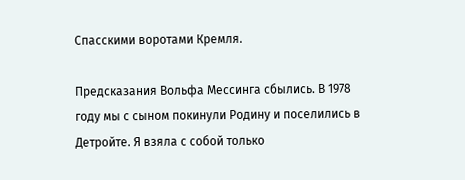Спасскими воротами Кремля.

Предсказания Вольфа Мессинга сбылись. В 1978 году мы с сыном покинули Родину и поселились в Детройте. Я взяла с собой только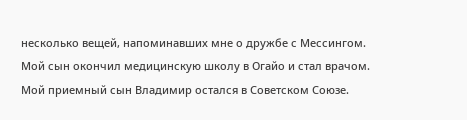несколько вещей, напоминавших мне о дружбе с Мессингом. Мой сын окончил медицинскую школу в Огайо и стал врачом. Мой приемный сын Владимир остался в Советском Союзе.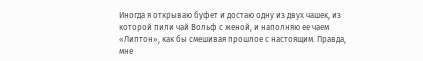Иногда я открываю буфет и достаю одну из двух чашек, из которой пили чай Вольф с женой, и наполняю ее чаем «Липтон», как бы смешивая прошлое с настоящим. Правда, мне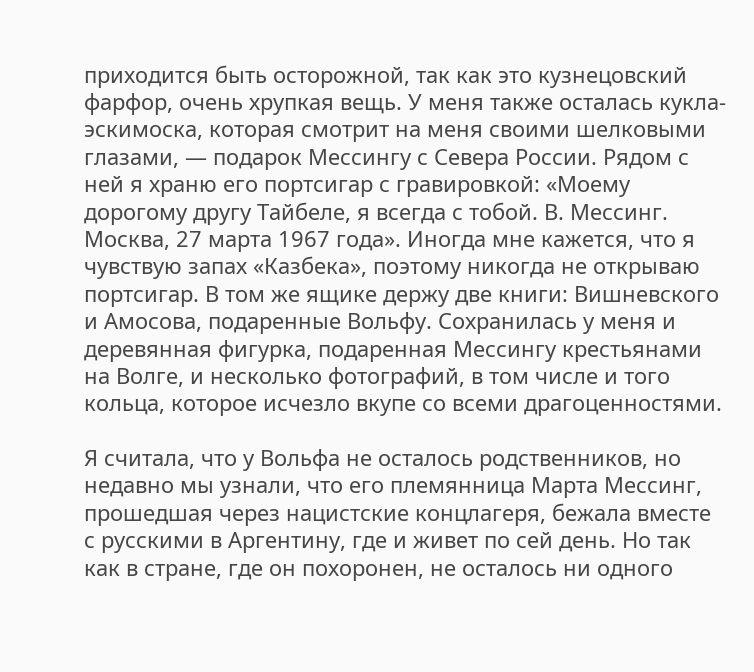приходится быть осторожной, так как это кузнецовский фарфор, очень хрупкая вещь. У меня также осталась кукла-эскимоска, которая смотрит на меня своими шелковыми глазами, — подарок Мессингу с Севера России. Рядом с ней я храню его портсигар с гравировкой: «Моему дорогому другу Тайбеле, я всегда с тобой. В. Мессинг. Москва, 27 марта 1967 года». Иногда мне кажется, что я чувствую запах «Казбека», поэтому никогда не открываю портсигар. В том же ящике держу две книги: Вишневского и Амосова, подаренные Вольфу. Сохранилась у меня и деревянная фигурка, подаренная Мессингу крестьянами на Волге, и несколько фотографий, в том числе и того кольца, которое исчезло вкупе со всеми драгоценностями.

Я считала, что у Вольфа не осталось родственников, но недавно мы узнали, что его племянница Марта Мессинг, прошедшая через нацистские концлагеря, бежала вместе с русскими в Аргентину, где и живет по сей день. Но так как в стране, где он похоронен, не осталось ни одного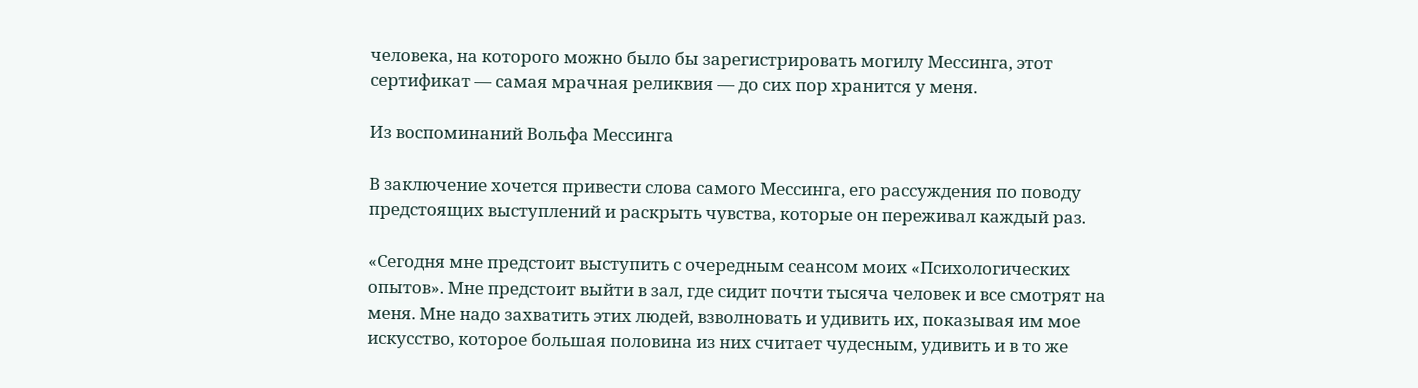человека, на которого можно было бы зарегистрировать могилу Мессинга, этот сертификат — самая мрачная реликвия — до сих пор хранится у меня.

Из воспоминаний Вольфа Мессинга

В заключение хочется привести слова самого Мессинга, его рассуждения по поводу предстоящих выступлений и раскрыть чувства, которые он переживал каждый раз.

«Сегодня мне предстоит выступить с очередным сеансом моих «Психологических опытов». Мне предстоит выйти в зал, где сидит почти тысяча человек и все смотрят на меня. Мне надо захватить этих людей, взволновать и удивить их, показывая им мое искусство, которое большая половина из них считает чудесным, удивить и в то же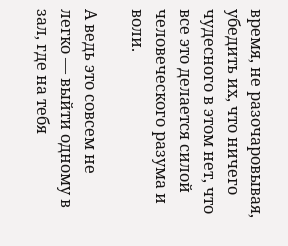время, не разочаровывая, убедить их, что ничего чудесного в этом нет, что все это делается силой человеческого разума и воли.

А ведь это совсем не легко — выйти одному в зал, где на тебя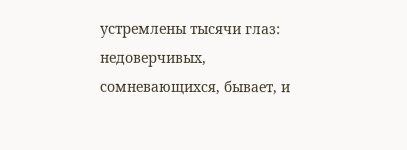устремлены тысячи глаз: недоверчивых, сомневающихся, бывает, и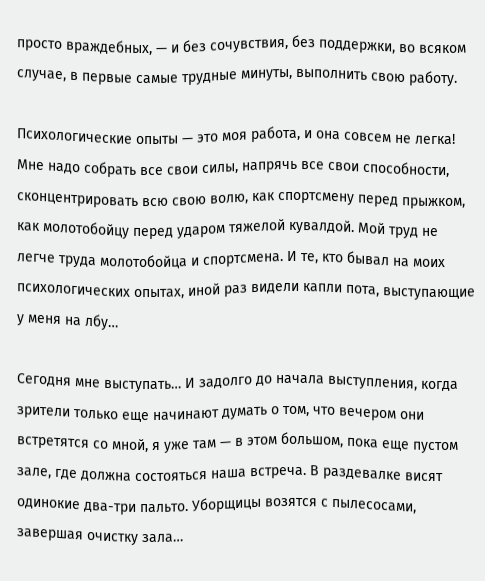просто враждебных, — и без сочувствия, без поддержки, во всяком случае, в первые самые трудные минуты, выполнить свою работу.

Психологические опыты — это моя работа, и она совсем не легка! Мне надо собрать все свои силы, напрячь все свои способности, сконцентрировать всю свою волю, как спортсмену перед прыжком, как молотобойцу перед ударом тяжелой кувалдой. Мой труд не легче труда молотобойца и спортсмена. И те, кто бывал на моих психологических опытах, иной раз видели капли пота, выступающие у меня на лбу…

Сегодня мне выступать… И задолго до начала выступления, когда зрители только еще начинают думать о том, что вечером они встретятся со мной, я уже там — в этом большом, пока еще пустом зале, где должна состояться наша встреча. В раздевалке висят одинокие два-три пальто. Уборщицы возятся с пылесосами, завершая очистку зала…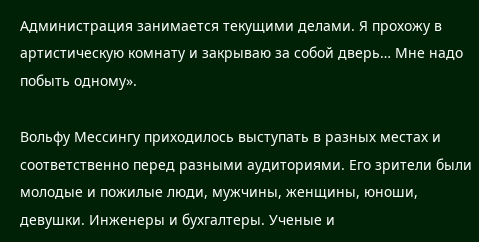Администрация занимается текущими делами. Я прохожу в артистическую комнату и закрываю за собой дверь… Мне надо побыть одному».

Вольфу Мессингу приходилось выступать в разных местах и соответственно перед разными аудиториями. Его зрители были молодые и пожилые люди, мужчины, женщины, юноши, девушки. Инженеры и бухгалтеры. Ученые и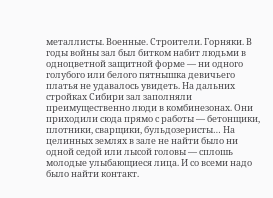металлисты. Военные. Строители. Горняки. В годы войны зал был битком набит людьми в одноцветной защитной форме — ни одного голубого или белого пятнышка девичьего платья не удавалось увидеть. На дальних стройках Сибири зал заполняли преимущественно люди в комбинезонах. Они приходили сюда прямо с работы — бетонщики, плотники, сварщики, бульдозеристы… На целинных землях в зале не найти было ни одной седой или лысой головы — сплошь молодые улыбающиеся лица. И со всеми надо было найти контакт.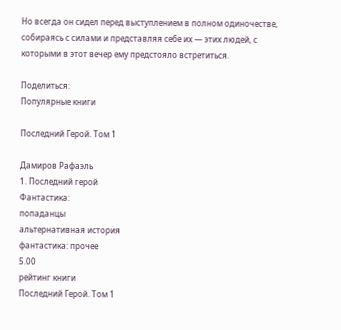Но всегда он сидел перед выступлением в полном одиночестве, собираясь с силами и представляя себе их — этих людей, с которыми в этот вечер ему предстояло встретиться.

Поделиться:
Популярные книги

Последний Герой. Том 1

Дамиров Рафаэль
1. Последний герой
Фантастика:
попаданцы
альтернативная история
фантастика: прочее
5.00
рейтинг книги
Последний Герой. Том 1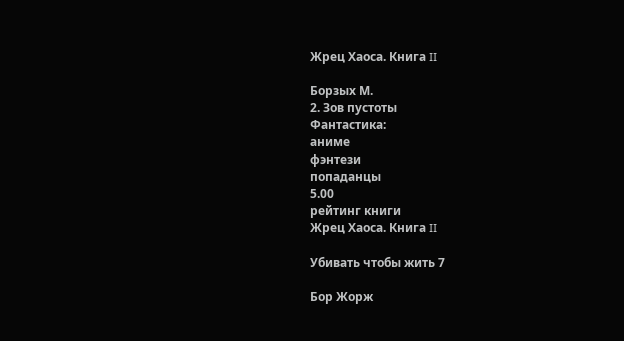Жрец Хаоса. Книга II

Борзых М.
2. Зов пустоты
Фантастика:
аниме
фэнтези
попаданцы
5.00
рейтинг книги
Жрец Хаоса. Книга II

Убивать чтобы жить 7

Бор Жорж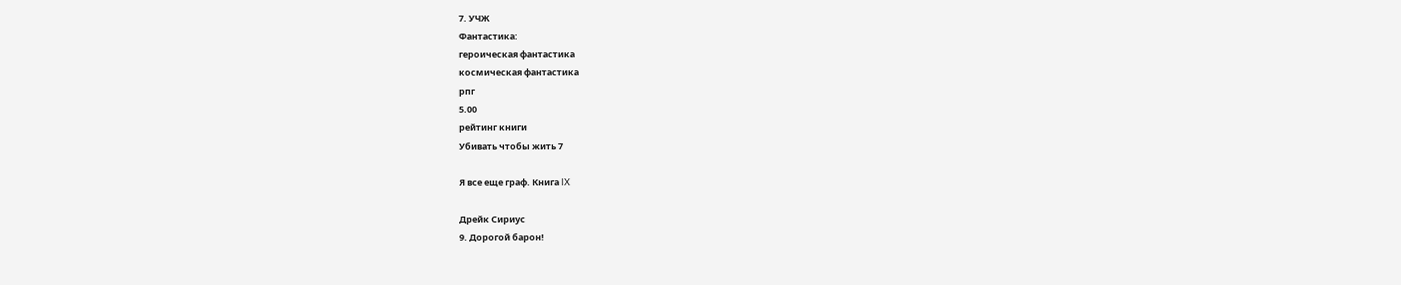7. УЧЖ
Фантастика:
героическая фантастика
космическая фантастика
рпг
5.00
рейтинг книги
Убивать чтобы жить 7

Я все еще граф. Книга IX

Дрейк Сириус
9. Дорогой барон!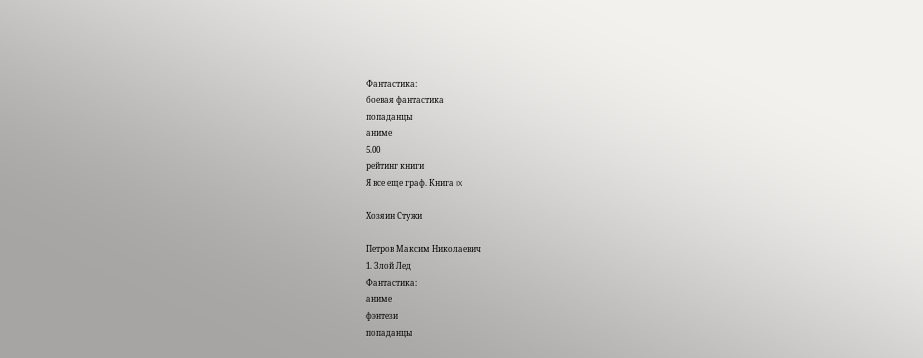Фантастика:
боевая фантастика
попаданцы
аниме
5.00
рейтинг книги
Я все еще граф. Книга IX

Хозяин Стужи

Петров Максим Николаевич
1. Злой Лед
Фантастика:
аниме
фэнтези
попаданцы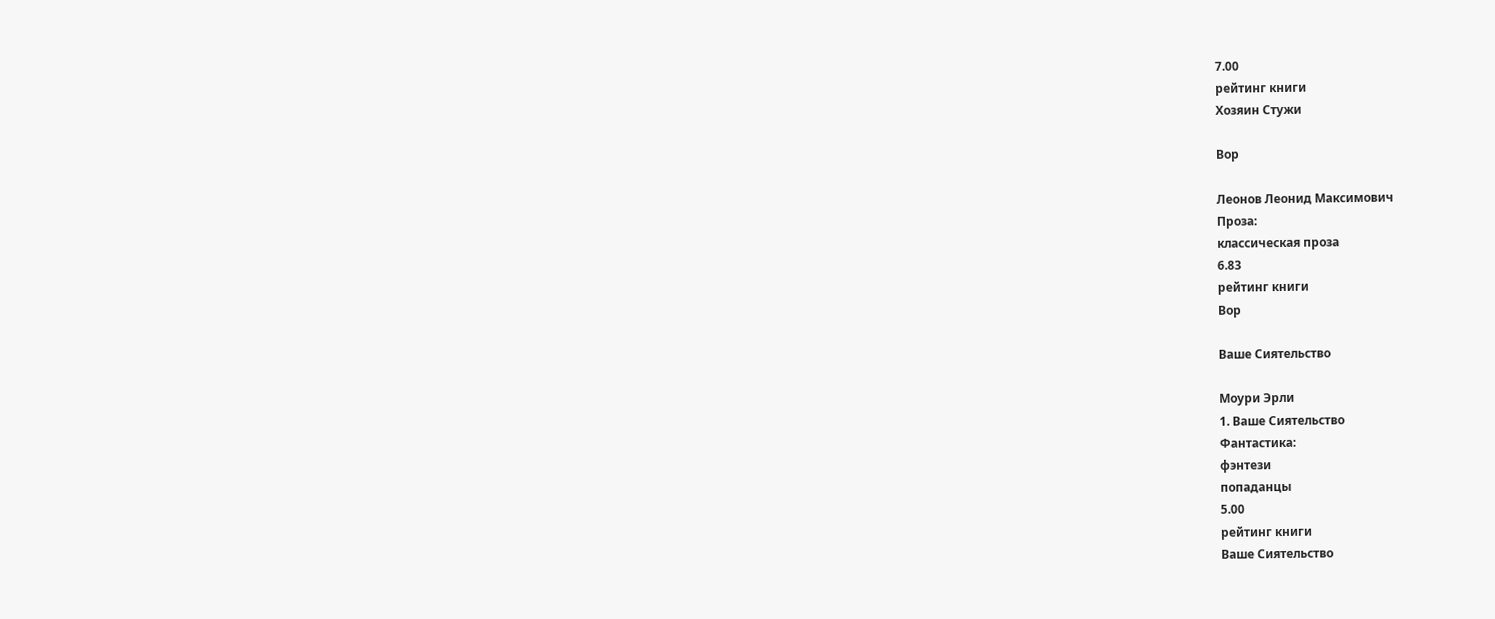7.00
рейтинг книги
Хозяин Стужи

Вор

Леонов Леонид Максимович
Проза:
классическая проза
6.83
рейтинг книги
Вор

Ваше Сиятельство

Моури Эрли
1. Ваше Сиятельство
Фантастика:
фэнтези
попаданцы
5.00
рейтинг книги
Ваше Сиятельство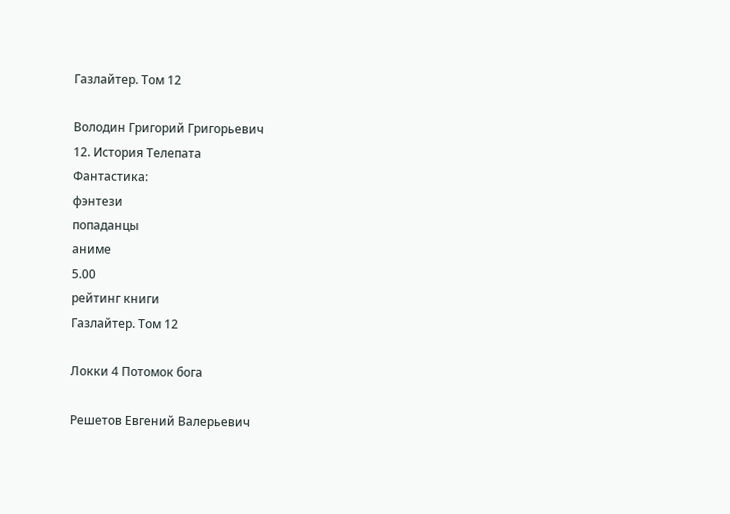Газлайтер. Том 12

Володин Григорий Григорьевич
12. История Телепата
Фантастика:
фэнтези
попаданцы
аниме
5.00
рейтинг книги
Газлайтер. Том 12

Локки 4 Потомок бога

Решетов Евгений Валерьевич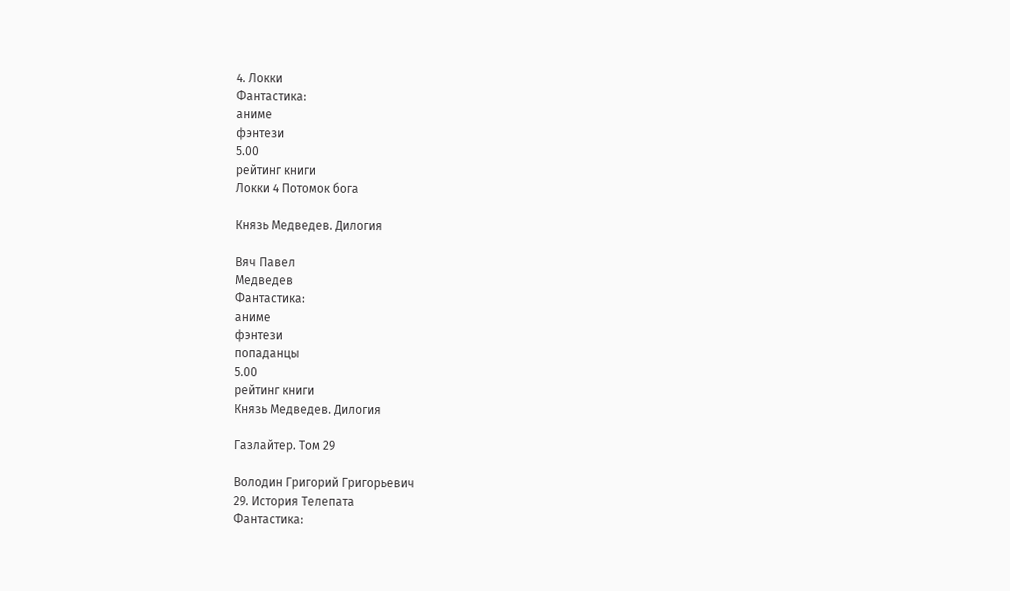4. Локки
Фантастика:
аниме
фэнтези
5.00
рейтинг книги
Локки 4 Потомок бога

Князь Медведев. Дилогия

Вяч Павел
Медведев
Фантастика:
аниме
фэнтези
попаданцы
5.00
рейтинг книги
Князь Медведев. Дилогия

Газлайтер. Том 29

Володин Григорий Григорьевич
29. История Телепата
Фантастика: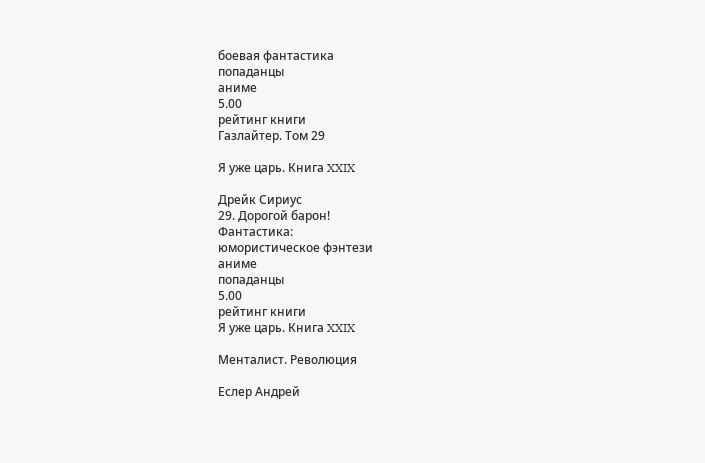боевая фантастика
попаданцы
аниме
5.00
рейтинг книги
Газлайтер. Том 29

Я уже царь. Книга XXIX

Дрейк Сириус
29. Дорогой барон!
Фантастика:
юмористическое фэнтези
аниме
попаданцы
5.00
рейтинг книги
Я уже царь. Книга XXIX

Менталист. Революция

Еслер Андрей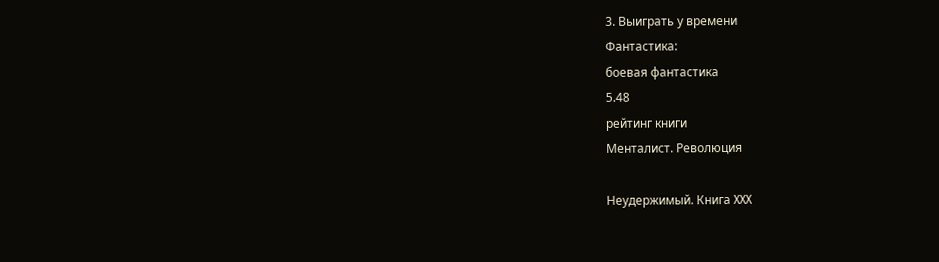3. Выиграть у времени
Фантастика:
боевая фантастика
5.48
рейтинг книги
Менталист. Революция

Неудержимый. Книга XXX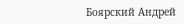Боярский Андрей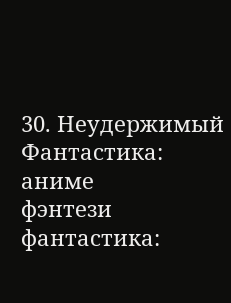30. Неудержимый
Фантастика:
аниме
фэнтези
фантастика: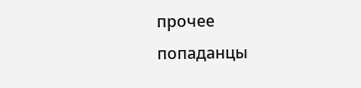прочее
попаданцы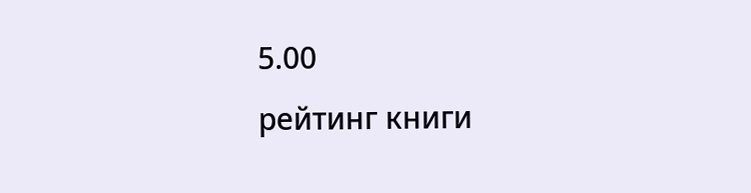5.00
рейтинг книги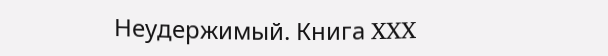Неудержимый. Книга XXX